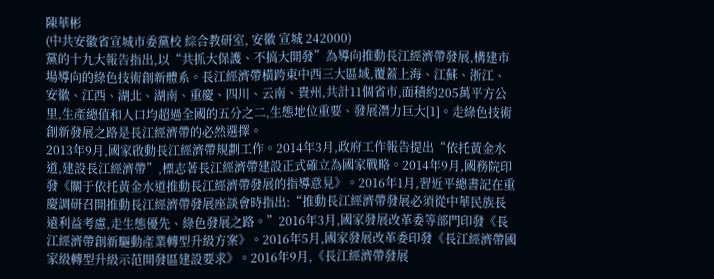陳華彬
(中共安徽省宣城市委黨校 綜合教研室, 安徽 宣城 242000)
黨的十九大報告指出,以“共抓大保護、不搞大開發”為導向推動長江經濟帶發展,構建市場導向的綠色技術創新體系。長江經濟帶橫跨東中西三大區域,覆蓋上海、江蘇、浙江、安徽、江西、湖北、湖南、重慶、四川、云南、貴州,共計11個省市,面積約205萬平方公里,生產總值和人口均超過全國的五分之二,生態地位重要、發展潛力巨大[1]。走綠色技術創新發展之路是長江經濟帶的必然選擇。
2013年9月,國家啟動長江經濟帶規劃工作。2014年3月,政府工作報告提出“依托黃金水道,建設長江經濟帶”,標志著長江經濟帶建設正式確立為國家戰略。2014年9月,國務院印發《關于依托黃金水道推動長江經濟帶發展的指導意見》。2016年1月,習近平總書記在重慶調研召開推動長江經濟帶發展座談會時指出:“推動長江經濟帶發展必須從中華民族長遠利益考慮,走生態優先、綠色發展之路。”2016年3月,國家發展改革委等部門印發《長江經濟帶創新驅動產業轉型升級方案》。2016年5月,國家發展改革委印發《長江經濟帶國家級轉型升級示范開發區建設要求》。2016年9月,《長江經濟帶發展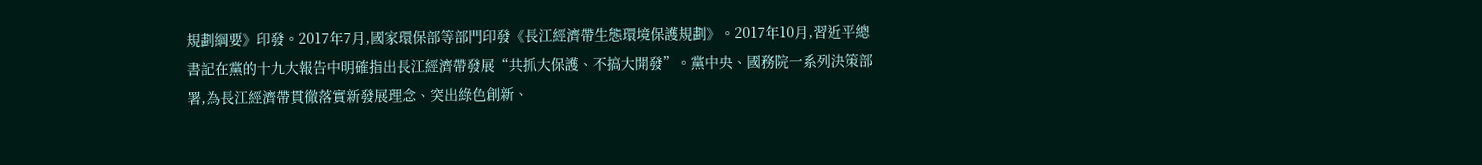規劃綱要》印發。2017年7月,國家環保部等部門印發《長江經濟帶生態環境保護規劃》。2017年10月,習近平總書記在黨的十九大報告中明確指出長江經濟帶發展“共抓大保護、不搞大開發”。黨中央、國務院一系列決策部署,為長江經濟帶貫徹落實新發展理念、突出綠色創新、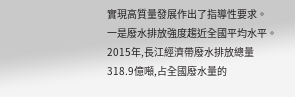實現高質量發展作出了指導性要求。
一是廢水排放強度趨近全國平均水平。2015年,長江經濟帶廢水排放總量318.9億噸,占全國廢水量的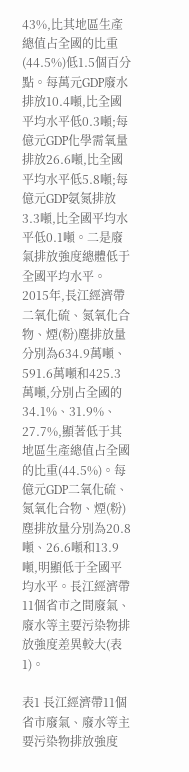43%,比其地區生產總值占全國的比重(44.5%)低1.5個百分點。每萬元GDP廢水排放10.4噸,比全國平均水平低0.3噸;每億元GDP化學需氧量排放26.6噸,比全國平均水平低5.8噸;每億元GDP氨氮排放3.3噸,比全國平均水平低0.1噸。二是廢氣排放強度總體低于全國平均水平。2015年,長江經濟帶二氧化硫、氮氧化合物、煙(粉)塵排放量分別為634.9萬噸、591.6萬噸和425.3萬噸,分別占全國的34.1%、31.9%、27.7%,顯著低于其地區生產總值占全國的比重(44.5%)。每億元GDP二氧化硫、氮氧化合物、煙(粉)塵排放量分別為20.8噸、26.6噸和13.9噸,明顯低于全國平均水平。長江經濟帶11個省市之間廢氣、廢水等主要污染物排放強度差異較大(表1)。

表1 長江經濟帶11個省市廢氣、廢水等主要污染物排放強度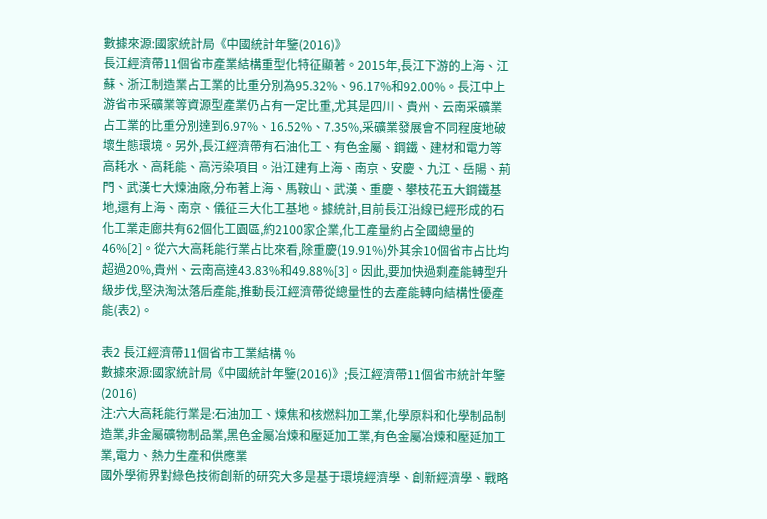數據來源:國家統計局《中國統計年鑒(2016)》
長江經濟帶11個省市產業結構重型化特征顯著。2015年,長江下游的上海、江蘇、浙江制造業占工業的比重分別為95.32%、96.17%和92.00%。長江中上游省市采礦業等資源型產業仍占有一定比重,尤其是四川、貴州、云南采礦業占工業的比重分別達到6.97%、16.52%、7.35%,采礦業發展會不同程度地破壞生態環境。另外,長江經濟帶有石油化工、有色金屬、鋼鐵、建材和電力等高耗水、高耗能、高污染項目。沿江建有上海、南京、安慶、九江、岳陽、荊門、武漢七大煉油廠,分布著上海、馬鞍山、武漢、重慶、攀枝花五大鋼鐵基地,還有上海、南京、儀征三大化工基地。據統計,目前長江沿線已經形成的石化工業走廊共有62個化工園區,約2100家企業,化工產量約占全國總量的46%[2]。從六大高耗能行業占比來看,除重慶(19.91%)外其余10個省市占比均超過20%,貴州、云南高達43.83%和49.88%[3]。因此,要加快過剩產能轉型升級步伐,堅決淘汰落后產能,推動長江經濟帶從總量性的去產能轉向結構性優產能(表2)。

表2 長江經濟帶11個省市工業結構 %
數據來源:國家統計局《中國統計年鑒(2016)》;長江經濟帶11個省市統計年鑒(2016)
注:六大高耗能行業是:石油加工、煉焦和核燃料加工業,化學原料和化學制品制造業,非金屬礦物制品業,黑色金屬冶煉和壓延加工業,有色金屬冶煉和壓延加工業,電力、熱力生產和供應業
國外學術界對綠色技術創新的研究大多是基于環境經濟學、創新經濟學、戰略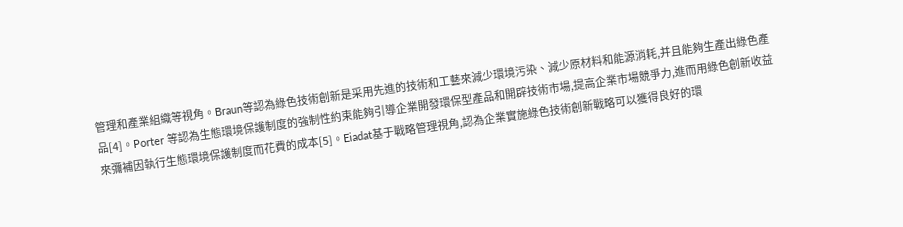管理和產業組織等視角。Braun等認為綠色技術創新是采用先進的技術和工藝來減少環境污染、減少原材料和能源消耗,并且能夠生產出綠色產品[4]。Porter 等認為生態環境保護制度的強制性約束能夠引導企業開發環保型產品和開辟技術市場,提高企業市場競爭力,進而用綠色創新收益來彌補因執行生態環境保護制度而花費的成本[5]。Eiadat基于戰略管理視角,認為企業實施綠色技術創新戰略可以獲得良好的環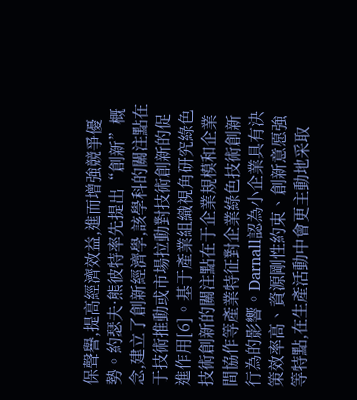保聲譽,提高經濟效益,進而增強競爭優勢。約瑟夫·熊彼特率先提出“創新”概念,建立了創新經濟學,該學科的關注點在于技術推動或市場拉動對技術創新的促進作用[6]。基于產業組織視角研究綠色技術創新的關注點在于企業規模和企業間協作等產業特征對企業綠色技術創新行為的影響。Darnall認為小企業具有決策效率高、資源剛性約束、創新意愿強等特點,在生產活動中會更主動地采取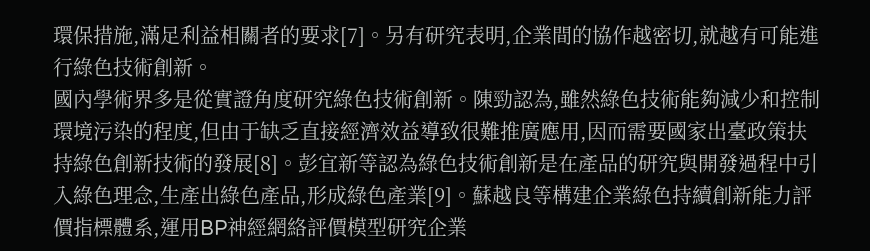環保措施,滿足利益相關者的要求[7]。另有研究表明,企業間的協作越密切,就越有可能進行綠色技術創新。
國內學術界多是從實證角度研究綠色技術創新。陳勁認為,雖然綠色技術能夠減少和控制環境污染的程度,但由于缺乏直接經濟效益導致很難推廣應用,因而需要國家出臺政策扶持綠色創新技術的發展[8]。彭宜新等認為綠色技術創新是在產品的研究與開發過程中引入綠色理念,生產出綠色產品,形成綠色產業[9]。蘇越良等構建企業綠色持續創新能力評價指標體系,運用BP神經網絡評價模型研究企業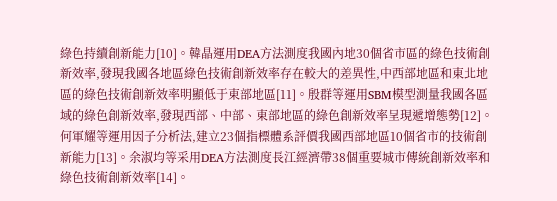綠色持續創新能力[10]。韓晶運用DEA方法測度我國內地30個省市區的綠色技術創新效率,發現我國各地區綠色技術創新效率存在較大的差異性,中西部地區和東北地區的綠色技術創新效率明顯低于東部地區[11]。殷群等運用SBM模型測量我國各區域的綠色創新效率,發現西部、中部、東部地區的綠色創新效率呈現遞增態勢[12]。何軍耀等運用因子分析法,建立23個指標體系評價我國西部地區10個省市的技術創新能力[13]。余淑均等采用DEA方法測度長江經濟帶38個重要城市傳統創新效率和綠色技術創新效率[14]。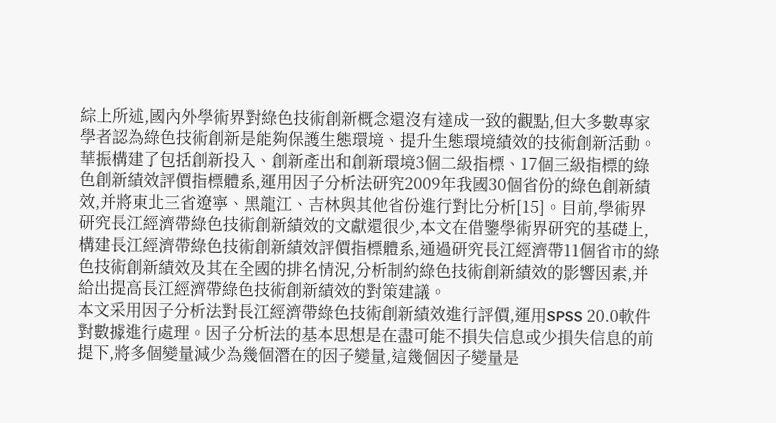綜上所述,國內外學術界對綠色技術創新概念還沒有達成一致的觀點,但大多數專家學者認為綠色技術創新是能夠保護生態環境、提升生態環境績效的技術創新活動。華振構建了包括創新投入、創新產出和創新環境3個二級指標、17個三級指標的綠色創新績效評價指標體系,運用因子分析法研究2009年我國30個省份的綠色創新績效,并將東北三省遼寧、黑龍江、吉林與其他省份進行對比分析[15]。目前,學術界研究長江經濟帶綠色技術創新績效的文獻還很少,本文在借鑒學術界研究的基礎上,構建長江經濟帶綠色技術創新績效評價指標體系,通過研究長江經濟帶11個省市的綠色技術創新績效及其在全國的排名情況,分析制約綠色技術創新績效的影響因素,并給出提高長江經濟帶綠色技術創新績效的對策建議。
本文采用因子分析法對長江經濟帶綠色技術創新績效進行評價,運用SPSS 20.0軟件對數據進行處理。因子分析法的基本思想是在盡可能不損失信息或少損失信息的前提下,將多個變量減少為幾個潛在的因子變量,這幾個因子變量是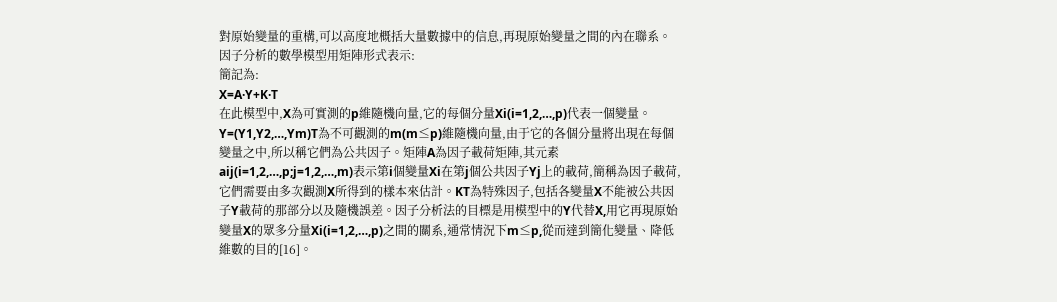對原始變量的重構,可以高度地概括大量數據中的信息,再現原始變量之間的內在聯系。
因子分析的數學模型用矩陣形式表示:
簡記為:
X=A·Y+K·T
在此模型中,X為可實測的p維隨機向量,它的每個分量Xi(i=1,2,…,p)代表一個變量。Y=(Y1,Y2,…,Ym)T為不可觀測的m(m≤p)維隨機向量,由于它的各個分量將出現在每個變量之中,所以稱它們為公共因子。矩陣A為因子載荷矩陣,其元素aij(i=1,2,…,p;j=1,2,…,m)表示第i個變量Xi在第j個公共因子Yj上的載荷,簡稱為因子載荷,它們需要由多次觀測X所得到的樣本來估計。KT為特殊因子,包括各變量X不能被公共因子Y載荷的那部分以及隨機誤差。因子分析法的目標是用模型中的Y代替X,用它再現原始變量X的眾多分量Xi(i=1,2,…,p)之間的關系,通常情況下m≤p,從而達到簡化變量、降低維數的目的[16]。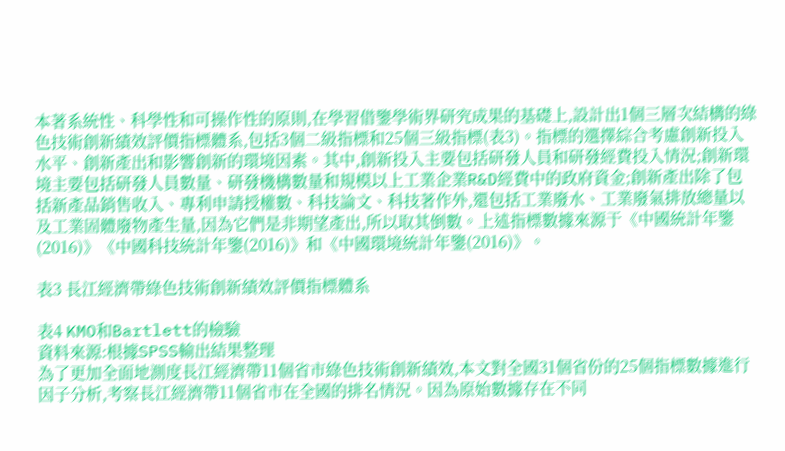本著系統性、科學性和可操作性的原則,在學習借鑒學術界研究成果的基礎上,設計出1個三層次結構的綠色技術創新績效評價指標體系,包括3個二級指標和25個三級指標(表3)。指標的選擇綜合考慮創新投入水平、創新產出和影響創新的環境因素。其中,創新投入主要包括研發人員和研發經費投入情況;創新環境主要包括研發人員數量、研發機構數量和規模以上工業企業R&D經費中的政府資金;創新產出除了包括新產品銷售收入、專利申請授權數、科技論文、科技著作外,還包括工業廢水、工業廢氣排放總量以及工業固體廢物產生量,因為它們是非期望產出,所以取其倒數。上述指標數據來源于《中國統計年鑒(2016)》《中國科技統計年鑒(2016)》和《中國環境統計年鑒(2016)》。

表3 長江經濟帶綠色技術創新績效評價指標體系

表4 KMO和Bartlett的檢驗
資料來源:根據SPSS輸出結果整理
為了更加全面地測度長江經濟帶11個省市綠色技術創新績效,本文對全國31個省份的25個指標數據進行因子分析,考察長江經濟帶11個省市在全國的排名情況。因為原始數據存在不同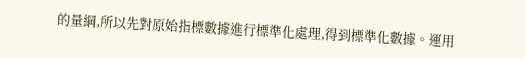的量綱,所以先對原始指標數據進行標準化處理,得到標準化數據。運用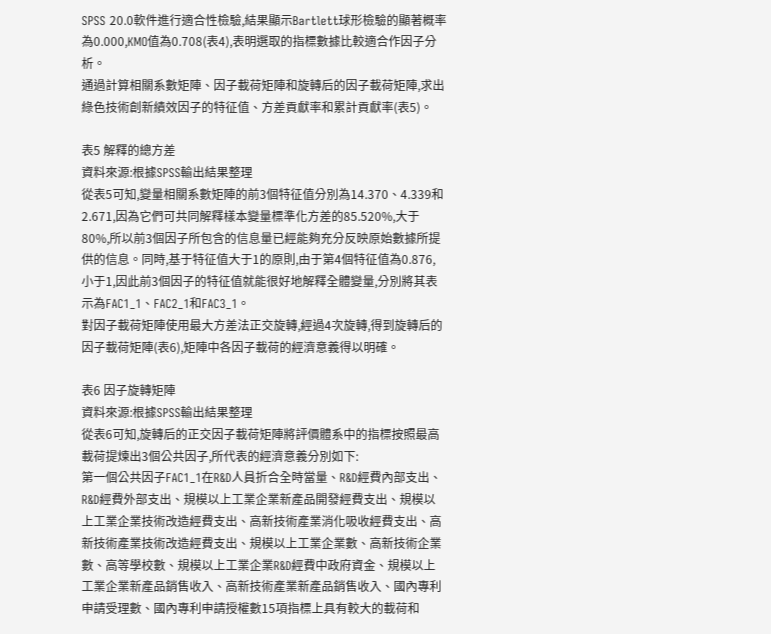SPSS 20.0軟件進行適合性檢驗,結果顯示Bartlett球形檢驗的顯著概率為0.000,KMO值為0.708(表4),表明選取的指標數據比較適合作因子分析。
通過計算相關系數矩陣、因子載荷矩陣和旋轉后的因子載荷矩陣,求出綠色技術創新績效因子的特征值、方差貢獻率和累計貢獻率(表5)。

表5 解釋的總方差
資料來源:根據SPSS輸出結果整理
從表5可知,變量相關系數矩陣的前3個特征值分別為14.370、4.339和2.671,因為它們可共同解釋樣本變量標準化方差的85.520%,大于80%,所以前3個因子所包含的信息量已經能夠充分反映原始數據所提供的信息。同時,基于特征值大于1的原則,由于第4個特征值為0.876,小于1,因此前3個因子的特征值就能很好地解釋全體變量,分別將其表示為FAC1_1、FAC2_1和FAC3_1。
對因子載荷矩陣使用最大方差法正交旋轉,經過4次旋轉,得到旋轉后的因子載荷矩陣(表6),矩陣中各因子載荷的經濟意義得以明確。

表6 因子旋轉矩陣
資料來源:根據SPSS輸出結果整理
從表6可知,旋轉后的正交因子載荷矩陣將評價體系中的指標按照最高載荷提煉出3個公共因子,所代表的經濟意義分別如下:
第一個公共因子FAC1_1在R&D人員折合全時當量、R&D經費內部支出、R&D經費外部支出、規模以上工業企業新產品開發經費支出、規模以上工業企業技術改造經費支出、高新技術產業消化吸收經費支出、高新技術產業技術改造經費支出、規模以上工業企業數、高新技術企業數、高等學校數、規模以上工業企業R&D經費中政府資金、規模以上工業企業新產品銷售收入、高新技術產業新產品銷售收入、國內專利申請受理數、國內專利申請授權數15項指標上具有較大的載荷和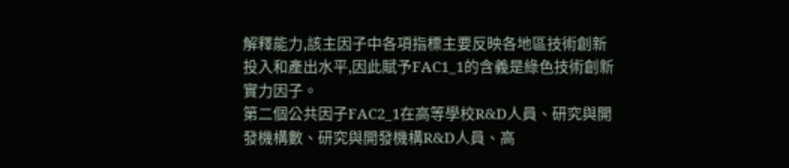解釋能力,該主因子中各項指標主要反映各地區技術創新投入和產出水平,因此賦予FAC1_1的含義是綠色技術創新實力因子。
第二個公共因子FAC2_1在高等學校R&D人員、研究與開發機構數、研究與開發機構R&D人員、高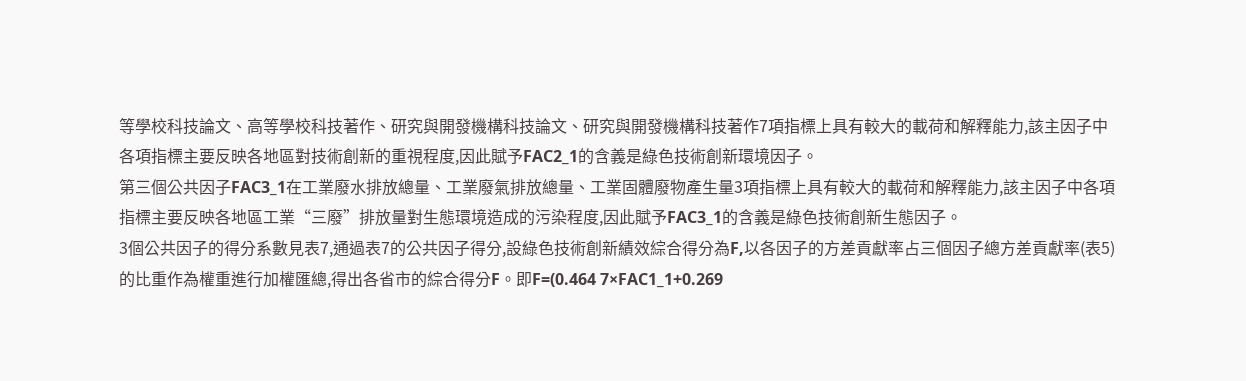等學校科技論文、高等學校科技著作、研究與開發機構科技論文、研究與開發機構科技著作7項指標上具有較大的載荷和解釋能力,該主因子中各項指標主要反映各地區對技術創新的重視程度,因此賦予FAC2_1的含義是綠色技術創新環境因子。
第三個公共因子FAC3_1在工業廢水排放總量、工業廢氣排放總量、工業固體廢物產生量3項指標上具有較大的載荷和解釋能力,該主因子中各項指標主要反映各地區工業“三廢”排放量對生態環境造成的污染程度,因此賦予FAC3_1的含義是綠色技術創新生態因子。
3個公共因子的得分系數見表7,通過表7的公共因子得分,設綠色技術創新績效綜合得分為F,以各因子的方差貢獻率占三個因子總方差貢獻率(表5)的比重作為權重進行加權匯總,得出各省市的綜合得分F。即F=(0.464 7×FAC1_1+0.269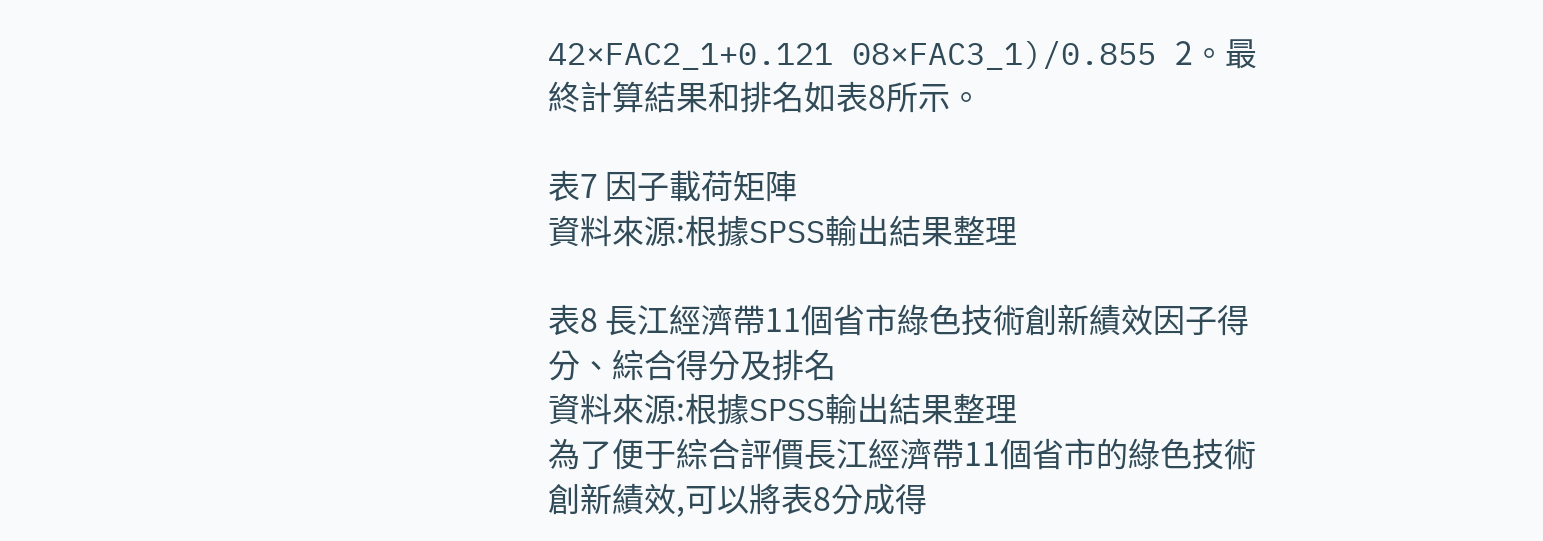42×FAC2_1+0.121 08×FAC3_1)/0.855 2。最終計算結果和排名如表8所示。

表7 因子載荷矩陣
資料來源:根據SPSS輸出結果整理

表8 長江經濟帶11個省市綠色技術創新績效因子得分、綜合得分及排名
資料來源:根據SPSS輸出結果整理
為了便于綜合評價長江經濟帶11個省市的綠色技術創新績效,可以將表8分成得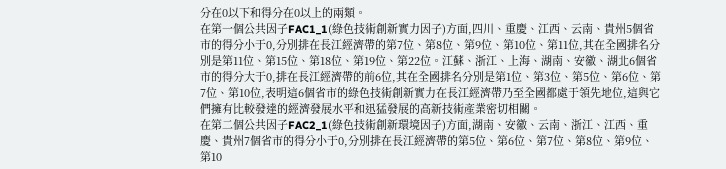分在0以下和得分在0以上的兩類。
在第一個公共因子FAC1_1(綠色技術創新實力因子)方面,四川、重慶、江西、云南、貴州5個省市的得分小于0,分別排在長江經濟帶的第7位、第8位、第9位、第10位、第11位,其在全國排名分別是第11位、第15位、第18位、第19位、第22位。江蘇、浙江、上海、湖南、安徽、湖北6個省市的得分大于0,排在長江經濟帶的前6位,其在全國排名分別是第1位、第3位、第5位、第6位、第7位、第10位,表明這6個省市的綠色技術創新實力在長江經濟帶乃至全國都處于領先地位,這與它們擁有比較發達的經濟發展水平和迅猛發展的高新技術產業密切相關。
在第二個公共因子FAC2_1(綠色技術創新環境因子)方面,湖南、安徽、云南、浙江、江西、重慶、貴州7個省市的得分小于0,分別排在長江經濟帶的第5位、第6位、第7位、第8位、第9位、第10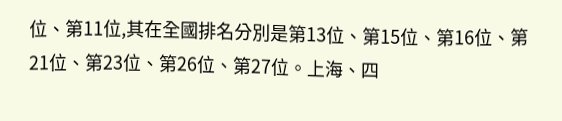位、第11位,其在全國排名分別是第13位、第15位、第16位、第21位、第23位、第26位、第27位。上海、四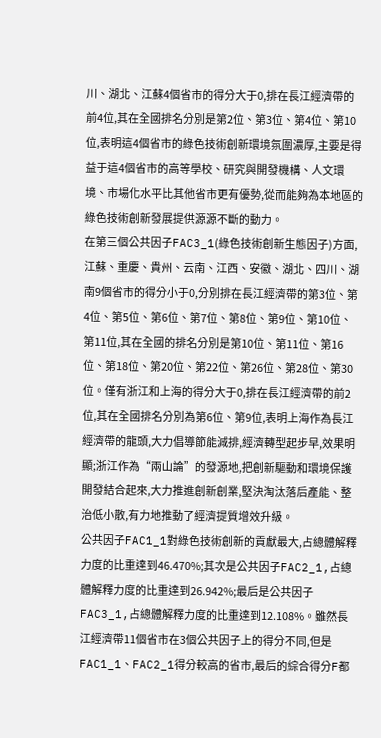川、湖北、江蘇4個省市的得分大于0,排在長江經濟帶的前4位,其在全國排名分別是第2位、第3位、第4位、第10位,表明這4個省市的綠色技術創新環境氛圍濃厚,主要是得益于這4個省市的高等學校、研究與開發機構、人文環境、市場化水平比其他省市更有優勢,從而能夠為本地區的綠色技術創新發展提供源源不斷的動力。
在第三個公共因子FAC3_1(綠色技術創新生態因子)方面,江蘇、重慶、貴州、云南、江西、安徽、湖北、四川、湖南9個省市的得分小于0,分別排在長江經濟帶的第3位、第4位、第5位、第6位、第7位、第8位、第9位、第10位、第11位,其在全國的排名分別是第10位、第11位、第16位、第18位、第20位、第22位、第26位、第28位、第30位。僅有浙江和上海的得分大于0,排在長江經濟帶的前2位,其在全國排名分別為第6位、第9位,表明上海作為長江經濟帶的龍頭,大力倡導節能減排,經濟轉型起步早,效果明顯;浙江作為“兩山論”的發源地,把創新驅動和環境保護開發結合起來,大力推進創新創業,堅決淘汰落后產能、整治低小散,有力地推動了經濟提質增效升級。
公共因子FAC1_1對綠色技術創新的貢獻最大,占總體解釋力度的比重達到46.470%;其次是公共因子FAC2_1,占總體解釋力度的比重達到26.942%;最后是公共因子FAC3_1,占總體解釋力度的比重達到12.108%。雖然長江經濟帶11個省市在3個公共因子上的得分不同,但是FAC1_1、FAC2_1得分較高的省市,最后的綜合得分F都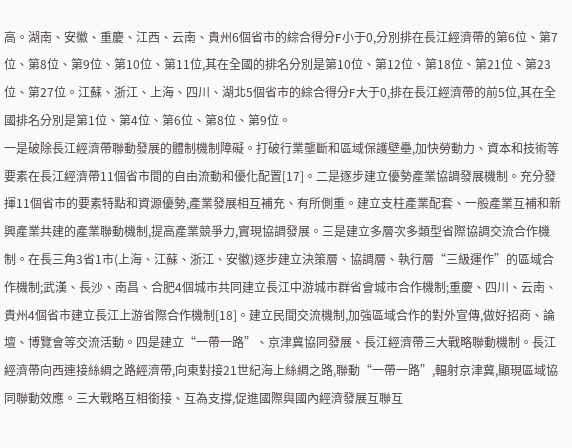高。湖南、安徽、重慶、江西、云南、貴州6個省市的綜合得分F小于0,分別排在長江經濟帶的第6位、第7位、第8位、第9位、第10位、第11位,其在全國的排名分別是第10位、第12位、第18位、第21位、第23位、第27位。江蘇、浙江、上海、四川、湖北5個省市的綜合得分F大于0,排在長江經濟帶的前5位,其在全國排名分別是第1位、第4位、第6位、第8位、第9位。
一是破除長江經濟帶聯動發展的體制機制障礙。打破行業壟斷和區域保護壁壘,加快勞動力、資本和技術等要素在長江經濟帶11個省市間的自由流動和優化配置[17]。二是逐步建立優勢產業協調發展機制。充分發揮11個省市的要素特點和資源優勢,產業發展相互補充、有所側重。建立支柱產業配套、一般產業互補和新興產業共建的產業聯動機制,提高產業競爭力,實現協調發展。三是建立多層次多類型省際協調交流合作機制。在長三角3省1市(上海、江蘇、浙江、安徽)逐步建立決策層、協調層、執行層“三級運作”的區域合作機制;武漢、長沙、南昌、合肥4個城市共同建立長江中游城市群省會城市合作機制;重慶、四川、云南、貴州4個省市建立長江上游省際合作機制[18]。建立民間交流機制,加強區域合作的對外宣傳,做好招商、論壇、博覽會等交流活動。四是建立“一帶一路”、京津冀協同發展、長江經濟帶三大戰略聯動機制。長江經濟帶向西連接絲綢之路經濟帶,向東對接21世紀海上絲綢之路,聯動“一帶一路”,輻射京津冀,顯現區域協同聯動效應。三大戰略互相銜接、互為支撐,促進國際與國內經濟發展互聯互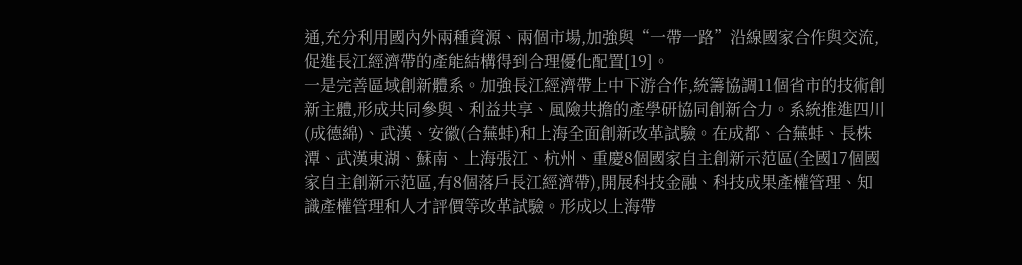通,充分利用國內外兩種資源、兩個市場,加強與“一帶一路”沿線國家合作與交流,促進長江經濟帶的產能結構得到合理優化配置[19]。
一是完善區域創新體系。加強長江經濟帶上中下游合作,統籌協調11個省市的技術創新主體,形成共同參與、利益共享、風險共擔的產學研協同創新合力。系統推進四川(成德綿)、武漢、安徽(合蕪蚌)和上海全面創新改革試驗。在成都、合蕪蚌、長株潭、武漢東湖、蘇南、上海張江、杭州、重慶8個國家自主創新示范區(全國17個國家自主創新示范區,有8個落戶長江經濟帶),開展科技金融、科技成果產權管理、知識產權管理和人才評價等改革試驗。形成以上海帶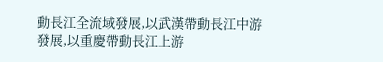動長江全流域發展,以武漢帶動長江中游發展,以重慶帶動長江上游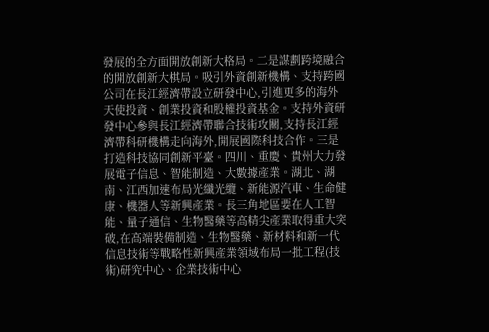發展的全方面開放創新大格局。二是謀劃跨境融合的開放創新大棋局。吸引外資創新機構、支持跨國公司在長江經濟帶設立研發中心,引進更多的海外天使投資、創業投資和股權投資基金。支持外資研發中心參與長江經濟帶聯合技術攻關,支持長江經濟帶科研機構走向海外,開展國際科技合作。三是打造科技協同創新平臺。四川、重慶、貴州大力發展電子信息、智能制造、大數據產業。湖北、湖南、江西加速布局光纖光纜、新能源汽車、生命健康、機器人等新興產業。長三角地區要在人工智能、量子通信、生物醫藥等高精尖產業取得重大突破,在高端裝備制造、生物醫藥、新材料和新一代信息技術等戰略性新興產業領域布局一批工程(技術)研究中心、企業技術中心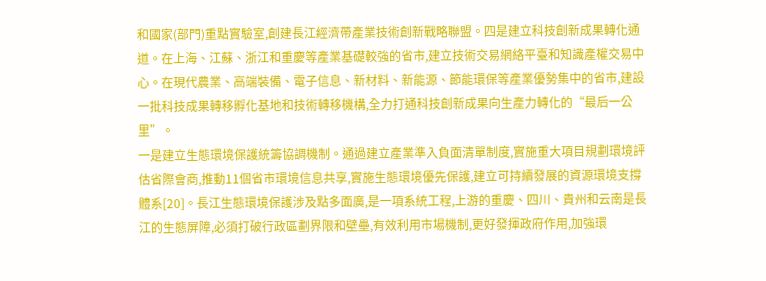和國家(部門)重點實驗室,創建長江經濟帶產業技術創新戰略聯盟。四是建立科技創新成果轉化通道。在上海、江蘇、浙江和重慶等產業基礎較強的省市,建立技術交易網絡平臺和知識產權交易中心。在現代農業、高端裝備、電子信息、新材料、新能源、節能環保等產業優勢集中的省市,建設一批科技成果轉移孵化基地和技術轉移機構,全力打通科技創新成果向生產力轉化的“最后一公里”。
一是建立生態環境保護統籌協調機制。通過建立產業準入負面清單制度,實施重大項目規劃環境評估省際會商,推動11個省市環境信息共享,實施生態環境優先保護,建立可持續發展的資源環境支撐體系[20]。長江生態環境保護涉及點多面廣,是一項系統工程,上游的重慶、四川、貴州和云南是長江的生態屏障,必須打破行政區劃界限和壁壘,有效利用市場機制,更好發揮政府作用,加強環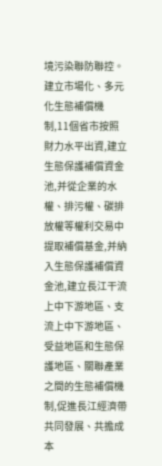境污染聯防聯控。建立市場化、多元化生態補償機制,11個省市按照財力水平出資,建立生態保護補償資金池,并從企業的水權、排污權、碳排放權等權利交易中提取補償基金,并納入生態保護補償資金池,建立長江干流上中下游地區、支流上中下游地區、受益地區和生態保護地區、關聯產業之間的生態補償機制,促進長江經濟帶共同發展、共擔成本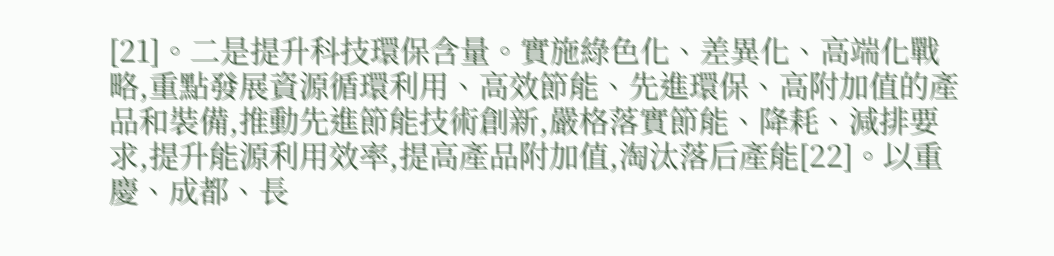[21]。二是提升科技環保含量。實施綠色化、差異化、高端化戰略,重點發展資源循環利用、高效節能、先進環保、高附加值的產品和裝備,推動先進節能技術創新,嚴格落實節能、降耗、減排要求,提升能源利用效率,提高產品附加值,淘汰落后產能[22]。以重慶、成都、長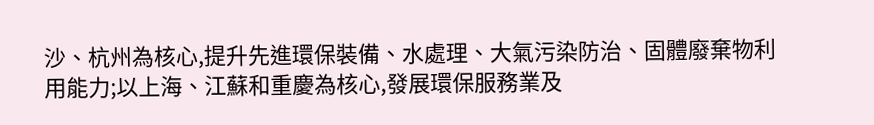沙、杭州為核心,提升先進環保裝備、水處理、大氣污染防治、固體廢棄物利用能力;以上海、江蘇和重慶為核心,發展環保服務業及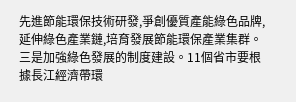先進節能環保技術研發,爭創優質產能綠色品牌,延伸綠色產業鏈,培育發展節能環保產業集群。三是加強綠色發展的制度建設。11個省市要根據長江經濟帶環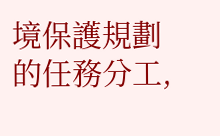境保護規劃的任務分工,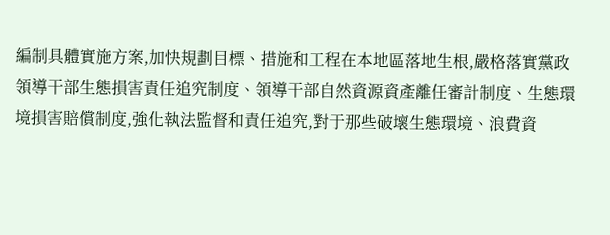編制具體實施方案,加快規劃目標、措施和工程在本地區落地生根,嚴格落實黨政領導干部生態損害責任追究制度、領導干部自然資源資產離任審計制度、生態環境損害賠償制度,強化執法監督和責任追究,對于那些破壞生態環境、浪費資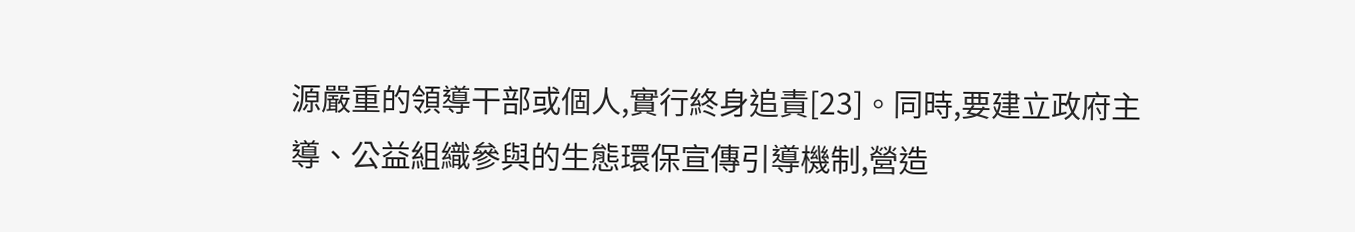源嚴重的領導干部或個人,實行終身追責[23]。同時,要建立政府主導、公益組織參與的生態環保宣傳引導機制,營造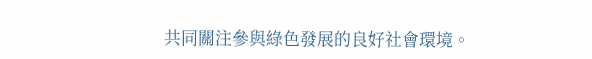共同關注參與綠色發展的良好社會環境。